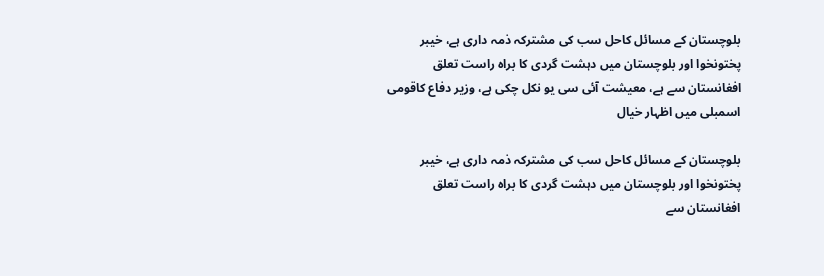بلوچستان کے مسائل کاحل سب کی مشترکہ ذمہ داری ہے، خیبر پختونخوا اور بلوچستان میں دہشت گردی کا براہ راست تعلق افغانستان سے ہے، معیشت آئی سی یو نکل چکی ہے، وزیر دفاع کاقومی اسمبلی میں اظہار خیال

بلوچستان کے مسائل کاحل سب کی مشترکہ ذمہ داری ہے، خیبر پختونخوا اور بلوچستان میں دہشت گردی کا براہ راست تعلق افغانستان سے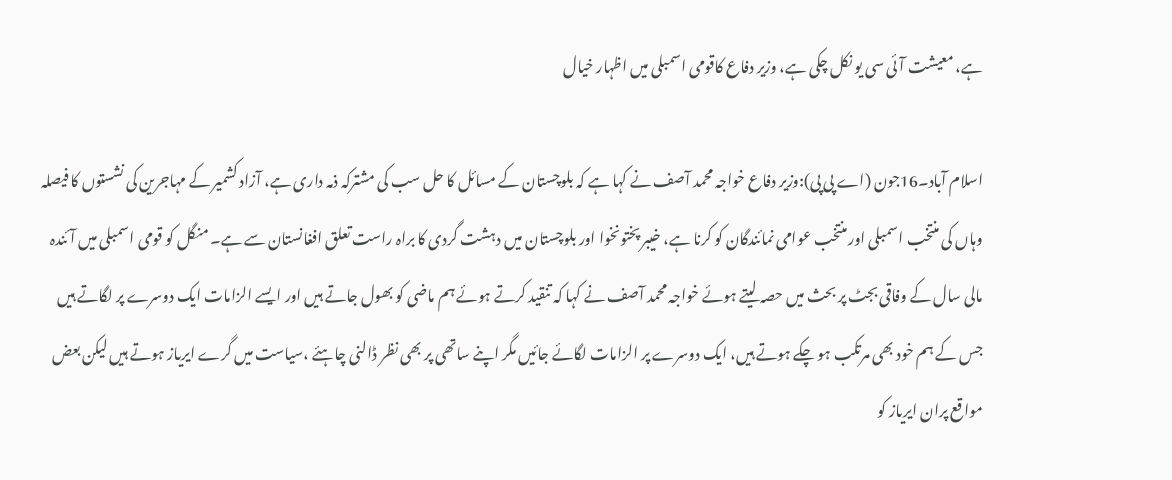ہے، معیشت آئی سی یو نکل چکی ہے، وزیر دفاع کاقومی اسمبلی میں اظہار خیال

اسلام آباد۔16جون (اے پی پی):وزیر دفاع خواجہ محمد آصف نے کہا ہے کہ بلوچستان کے مسائل کا حل سب کی مشترکہ ذمہ داری ہے، آزاد کشمیر کے مہاجرین کی نشستوں کا فیصلہ وہاں کی منتخب اسمبلی اور منتخب عوامی نمائندگان کو کرنا ہے، خیبر پختونخوا اور بلوچستان میں دہشت گردی کا براہ راست تعلق افغانستان سے ہے۔ منگل کو قومی اسمبلی میں آئندہ مالی سال کے وفاقی بجٹ پر بحث میں حصہ لیتے ہوئے خواجہ محمد آصف نے کہا کہ تنقید کرتے ہوئے ہم ماضی کو بھول جاتے ہیں اور ایسے الزامات ایک دوسرے پر لگاتے ہیں جس کے ہم خود بھی مرتکب ہو چکے ہوتے ہیں، ایک دوسرے پر الزامات لگائے جائیں مگر اپنے ساتھی پر بھی نظر ڈالنی چاہئے ،سیاست میں گرے ایریاز ہوتے ہیں لیکن بعض مواقع پران ایریاز کو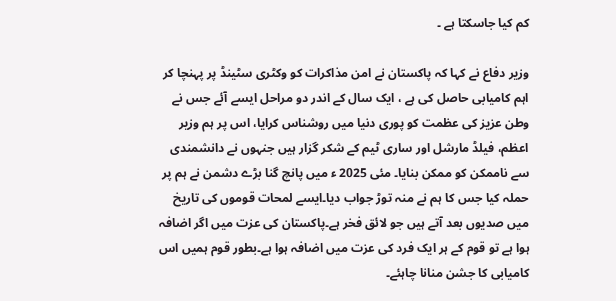کم کیا جاسکتا ہے ۔

وزیر دفاع نے کہا کہ پاکستان نے امن مذاکرات کو وکٹری سٹینڈ پر پہنچا کر اہم کامیابی حاصل کی ہے ، ایک سال کے اندر دو مراحل ایسے آئے جس نے وطن عزیز کی عظمت کو پوری دنیا میں روشناس کرایا، اس پر ہم وزیر اعظم، فیلڈ مارشل اور ساری ٹیم کے شکر گزار ہیں جنہوں نے دانشمندی سے ناممکن کو ممکن بنایا۔ مئی 2025 ء میں پانچ گنا بڑے دشمن نے ہم پر حملہ کیا جس کا ہم نے منہ توڑ جواب دیا۔ایسے لمحات قوموں کی تاریخ میں صدیوں بعد آتے ہیں جو لائق فخر ہے۔پاکستان کی عزت میں اگر اضافہ ہوا ہے تو قوم کے ہر ایک فرد کی عزت میں اضافہ ہوا ہے۔بطور قوم ہمیں اس کامیابی کا جشن منانا چاہئے۔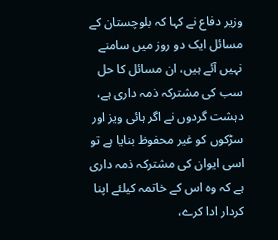وزیر دفاع نے کہا کہ بلوچستان کے مسائل ایک دو روز میں سامنے نہیں آئے ہیں، ان مسائل کا حل سب کی مشترکہ ذمہ داری ہے، دہشت گردوں نے اگر ہائی ویز اور سڑکوں کو غیر محفوظ بنایا ہے تو اسی ایوان کی مشترکہ ذمہ داری ہے کہ وہ اس کے خاتمہ کیلئے اپنا کردار ادا کرے،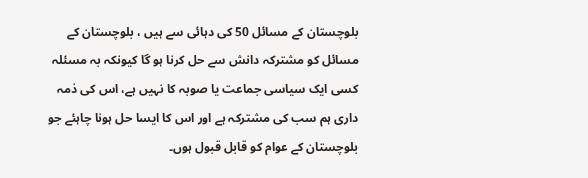بلوچستان کے مسائل 50 کی دہائی سے ہیں ، بلوچستان کے مسائل کو مشترکہ دانش سے حل کرنا ہو گا کیونکہ بہ مسئلہ کسی ایک سیاسی جماعت یا صوبہ کا نہیں ہے، اس کی ذمہ داری ہم سب کی مشترکہ ہے اور اس کا ایسا حل ہونا چاہئے جو بلوچستان کے عوام کو قابل قبول ہوں۔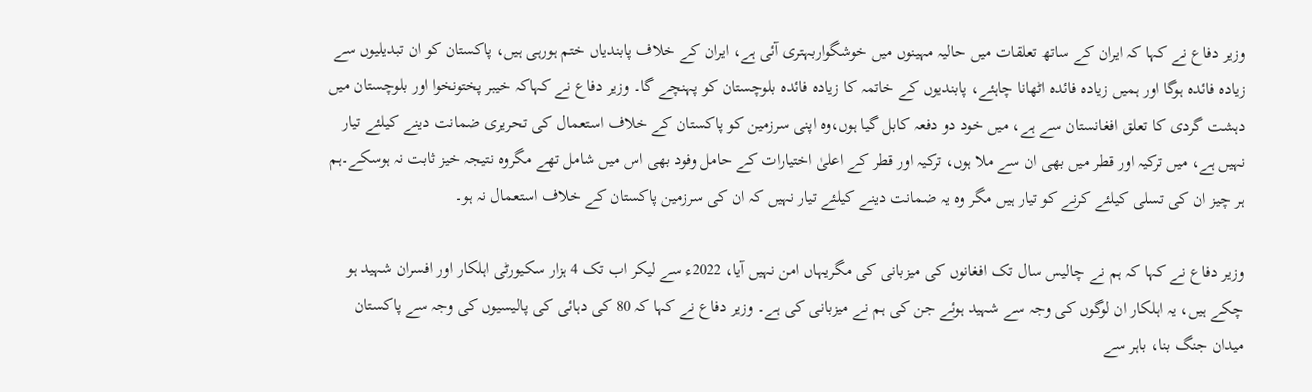وزیر دفاع نے کہا کہ ایران کے ساتھ تعلقات میں حالیہ مہینوں میں خوشگواربہتری آئی ہے، ایران کے خلاف پابندیاں ختم ہورہی ہیں، پاکستان کو ان تبدیلیوں سے زیادہ فائدہ ہوگا اور ہمیں زیادہ فائدہ اٹھانا چاہئے، پابندیوں کے خاتمہ کا زیادہ فائدہ بلوچستان کو پہنچے گا۔ وزیر دفاع نے کہاکہ خیبر پختونخوا اور بلوچستان میں دہشت گردی کا تعلق افغانستان سے ہے، میں خود دو دفعہ کابل گیا ہوں،وہ اپنی سرزمین کو پاکستان کے خلاف استعمال کی تحریری ضمانت دینے کیلئے تیار نہیں ہے، میں ترکیہ اور قطر میں بھی ان سے ملا ہوں، ترکیہ اور قطر کے اعلیٰ اختیارات کے حامل وفود بھی اس میں شامل تھے مگروہ نتیجہ خیز ثابت نہ ہوسکے۔ہم ہر چیز ان کی تسلی کیلئے کرنے کو تیار ہیں مگر وہ یہ ضمانت دینے کیلئے تیار نہیں کہ ان کی سرزمین پاکستان کے خلاف استعمال نہ ہو۔

وزیر دفاع نے کہا کہ ہم نے چالیس سال تک افغانوں کی میزبانی کی مگریہاں امن نہیں آیا، 2022ء سے لیکر اب تک 4 ہزار سکیورٹی اہلکار اور افسران شہید ہو چکے ہیں، یہ اہلکار ان لوگوں کی وجہ سے شہید ہوئے جن کی ہم نے میزبانی کی ہے۔ وزیر دفاع نے کہا کہ 80 کی دہائی کی پالیسیوں کی وجہ سے پاکستان میدان جنگ بنا، باہر سے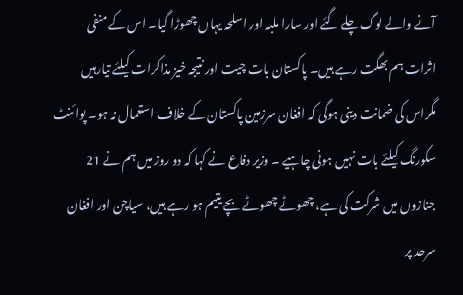آنے والے لوگ چلے گئے اور سارا ملبہ اور اسلحہ یہاں چھوڑا گیا۔ اس کے منفی اثرات ہم بھگت رہے ہیں۔ پاکستان بات چیت اور نتیجہ خیز مذاکرات کیلئے تیارہیں مگراس کی ضمانت دینی ہوگی کہ افغان سرزمین پاکستان کے خلاف استعمال نہ ہو۔ پوائنٹ سکورنگ کیلئے بات نہیں ہونی چاہیے ۔ وزیر دفاع نے کہا کہ دو روز میں ہم نے 21 جنازوں میں شرکت کی ہے، چھوٹے چھوٹے بچے یتیم ہو رہے ہیں، سیاچن اور افغان سرحد پر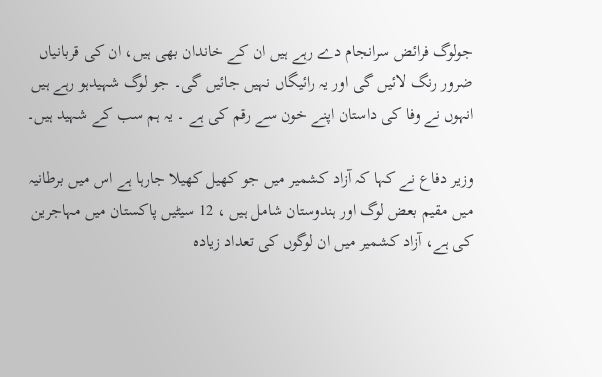جولوگ فرائض سرانجام دے رہے ہیں ان کے خاندان بھی ہیں، ان کی قربانیاں ضرور رنگ لائیں گی اور یہ رائیگاں نہیں جائیں گی۔ جو لوگ شہیدہو رہے ہیں انہوں نے وفا کی داستان اپنے خون سے رقم کی ہے ۔ یہ ہم سب کے شہید ہیں۔

وزیر دفاع نے کہا کہ آزاد کشمیر میں جو کھیل کھیلا جارہا ہے اس میں برطانیہ میں مقیم بعض لوگ اور ہندوستان شامل ہیں ، 12 سیٹیں پاکستان میں مہاجرین کی ہے، آزاد کشمیر میں ان لوگوں کی تعداد زیادہ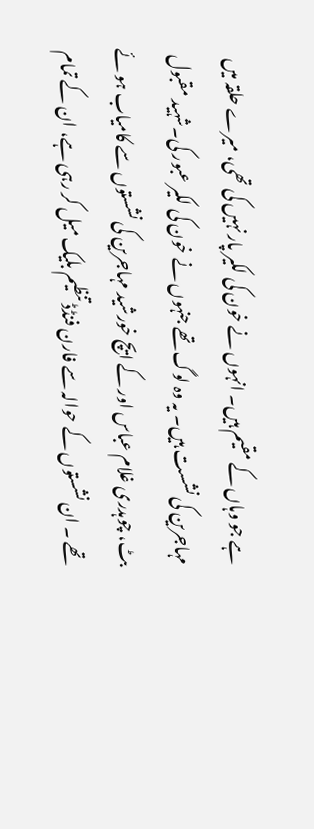ہے جو وہاں کے مقیم ہیں۔ انہوں نے خون کی لکیر پار نہیں کی تھی، میرے حلقہ میں مہاجرین کی نشست ہیں۔ یہ وہ لوگ تھے جنہوں نے خون کی لکیر عبور کی۔شہید مقبول بٹ، چوہدری غلام عباس اور کے ایچ خورشید مہاجرین کی نشستوں سے کامیاب ہو ئے تھے ۔ ان نشستوں کے حوالہ سے فارن فنڈڈ تنظیم بلیک میل کر رہی ہے، ان کے تمام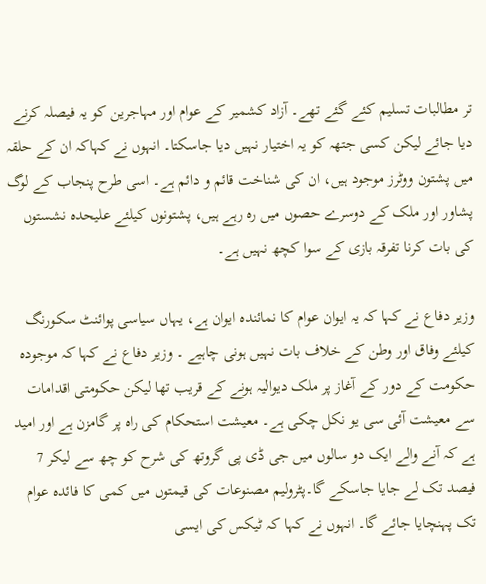تر مطالبات تسلیم کئے گئے تھے۔ آزاد کشمیر کے عوام اور مہاجرین کو یہ فیصلہ کرنے دیا جائے لیکن کسی جتھہ کو یہ اختیار نہیں دیا جاسکتا۔ انہوں نے کہاکہ ان کے حلقہ میں پشتون ووٹرز موجود ہیں، ان کی شناخت قائم و دائم ہے۔ اسی طرح پنجاب کے لوگ پشاور اور ملک کے دوسرے حصوں میں رہ رہے ہیں، پشتونوں کیلئے علیحدہ نشستوں کی بات کرنا تفرقہ بازی کے سوا کچھ نہیں ہے۔

وزیر دفاع نے کہا کہ یہ ایوان عوام کا نمائندہ ایوان ہے، یہاں سیاسی پوائنٹ سکورنگ کیلئے وفاق اور وطن کے خلاف بات نہیں ہونی چاہیے ۔ وزیر دفاع نے کہا کہ موجودہ حکومت کے دور کے آغاز پر ملک دیوالیہ ہونے کے قریب تھا لیکن حکومتی اقدامات سے معیشت آئی سی یو نکل چکی ہے۔ معیشت استحکام کی راہ پر گامزن ہے اور امید ہے کہ آنے والے ایک دو سالوں میں جی ڈی پی گروتھ کی شرح کو چھ سے لیکر 7 فیصد تک لے جایا جاسکے گا۔پٹرولیم مصنوعات کی قیمتوں میں کمی کا فائدہ عوام تک پہنچایا جائے گا۔ انہوں نے کہا کہ ٹیکس کی ایسی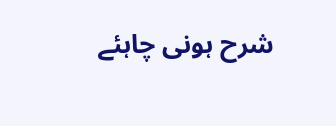شرح ہونی چاہئے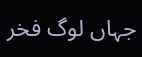جہاں لوگ فخر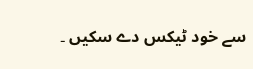سے خود ٹیکس دے سکیں ۔